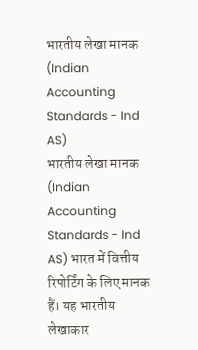भारतीय लेखा मानक (Indian Accounting Standards - Ind AS)
भारतीय लेखा मानक (Indian Accounting Standards - Ind AS) भारत में वित्तीय रिपोर्टिंग के लिए मानक हैं। यह भारतीय लेखाकार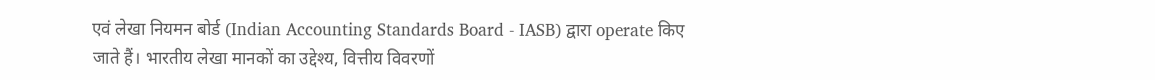एवं लेखा नियमन बोर्ड (Indian Accounting Standards Board - IASB) द्वारा operate किए जाते हैं। भारतीय लेखा मानकों का उद्देश्य, वित्तीय विवरणों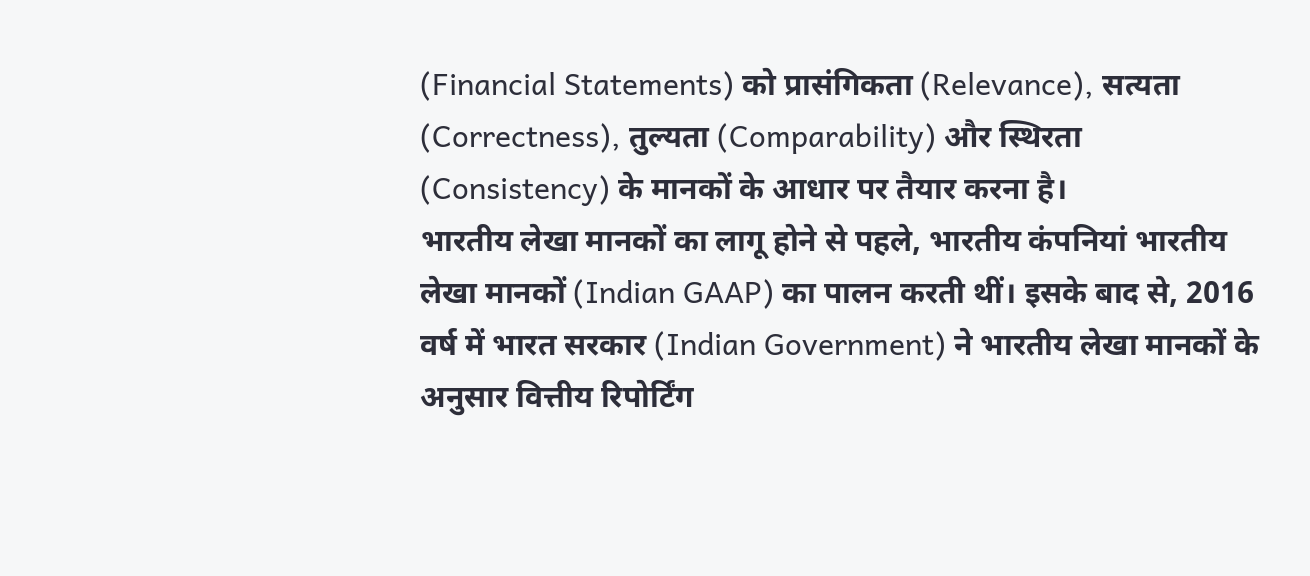(Financial Statements) को प्रासंगिकता (Relevance), सत्यता (Correctness), तुल्यता (Comparability) और स्थिरता (Consistency) के मानकों के आधार पर तैयार करना है।
भारतीय लेखा मानकों का लागू होने से पहले, भारतीय कंपनियां भारतीय लेखा मानकों (Indian GAAP) का पालन करती थीं। इसके बाद से, 2016 वर्ष में भारत सरकार (Indian Government) ने भारतीय लेखा मानकों के अनुसार वित्तीय रिपोर्टिंग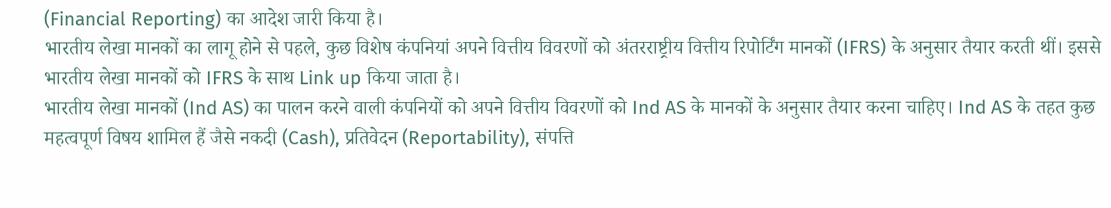(Financial Reporting) का आदेश जारी किया है।
भारतीय लेखा मानकों का लागू होने से पहले, कुछ विशेष कंपनियां अपने वित्तीय विवरणों को अंतरराष्ट्रीय वित्तीय रिपोर्टिंग मानकों (IFRS) के अनुसार तैयार करती थीं। इससे भारतीय लेखा मानकों को IFRS के साथ Link up किया जाता है।
भारतीय लेखा मानकों (Ind AS) का पालन करने वाली कंपनियों को अपने वित्तीय विवरणों को Ind AS के मानकों के अनुसार तैयार करना चाहिए। Ind AS के तहत कुछ महत्वपूर्ण विषय शामिल हैं जैसे नकदी (Cash), प्रतिवेदन (Reportability), संपत्ति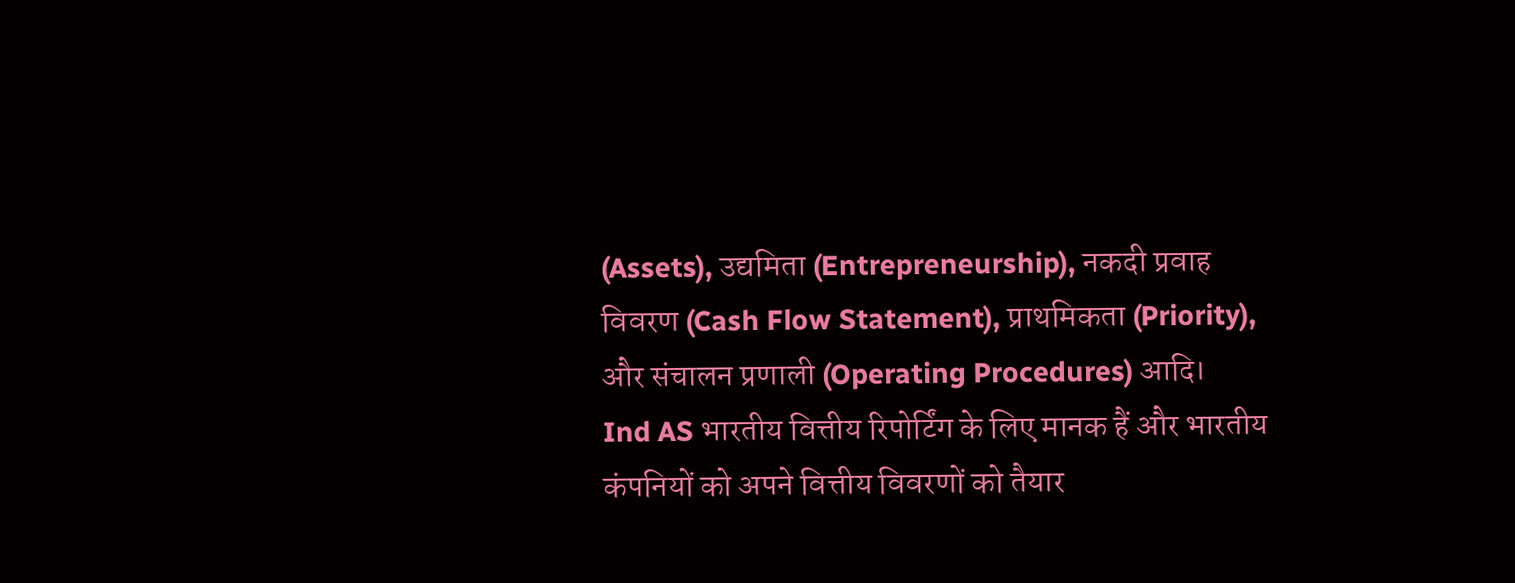(Assets), उद्यमिता (Entrepreneurship), नकदी प्रवाह विवरण (Cash Flow Statement), प्राथमिकता (Priority), और संचालन प्रणाली (Operating Procedures) आदि।
Ind AS भारतीय वित्तीय रिपोर्टिंग के लिए मानक हैं और भारतीय कंपनियों को अपने वित्तीय विवरणों को तैयार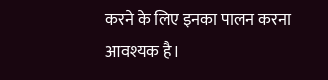करने के लिए इनका पालन करना आवश्यक है।